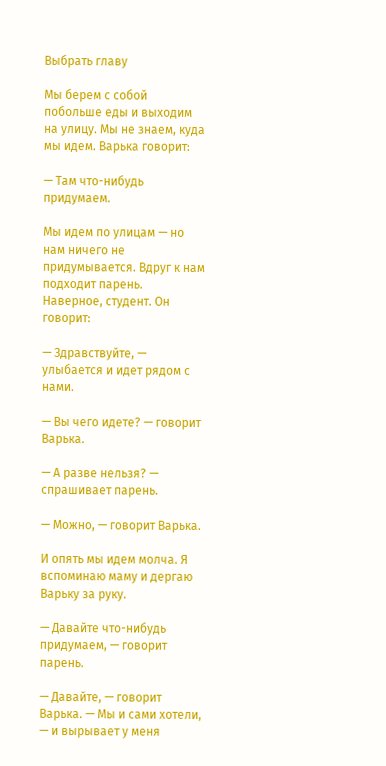Выбрать главу

Мы берем с собой побольше еды и выходим на улицу. Мы не знаем, куда мы идем. Варька говорит:

— Там что-нибудь придумаем.

Мы идем по улицам — но нам ничего не придумывается. Вдруг к нам подходит парень. Наверное, студент. Он говорит:

— Здравствуйте, — улыбается и идет рядом с нами.

— Вы чего идете? — говорит Варька.

— А разве нельзя? — спрашивает парень.

— Можно, — говорит Варька.

И опять мы идем молча. Я вспоминаю маму и дергаю Варьку за руку.

— Давайте что-нибудь придумаем, — говорит парень.

— Давайте, — говорит Варька. — Мы и сами хотели, — и вырывает у меня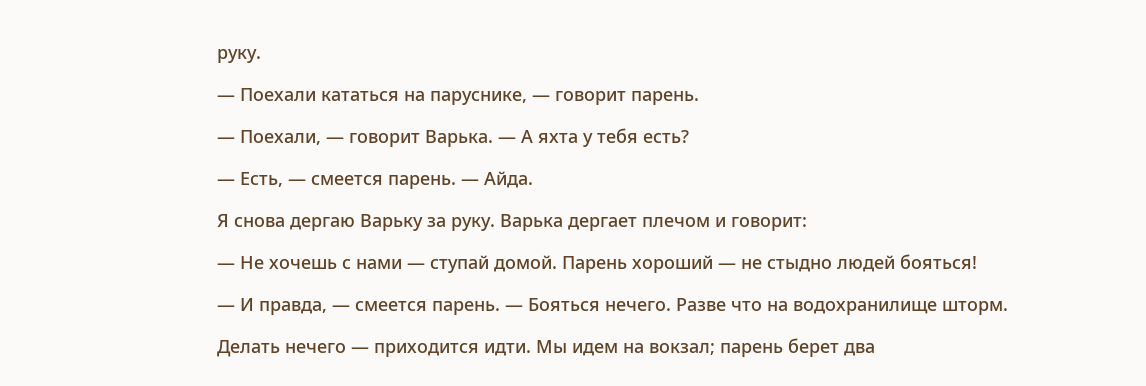руку.

— Поехали кататься на паруснике, — говорит парень.

— Поехали, — говорит Варька. — А яхта у тебя есть?

— Есть, — смеется парень. — Айда.

Я снова дергаю Варьку за руку. Варька дергает плечом и говорит:

— Не хочешь с нами — ступай домой. Парень хороший — не стыдно людей бояться!

— И правда, — смеется парень. — Бояться нечего. Разве что на водохранилище шторм.

Делать нечего — приходится идти. Мы идем на вокзал; парень берет два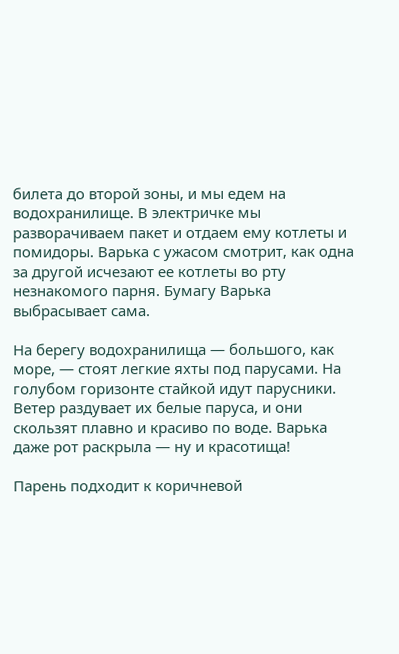билета до второй зоны, и мы едем на водохранилище. В электричке мы разворачиваем пакет и отдаем ему котлеты и помидоры. Варька с ужасом смотрит, как одна за другой исчезают ее котлеты во рту незнакомого парня. Бумагу Варька выбрасывает сама.

На берегу водохранилища — большого, как море, — стоят легкие яхты под парусами. На голубом горизонте стайкой идут парусники. Ветер раздувает их белые паруса, и они скользят плавно и красиво по воде. Варька даже рот раскрыла — ну и красотища!

Парень подходит к коричневой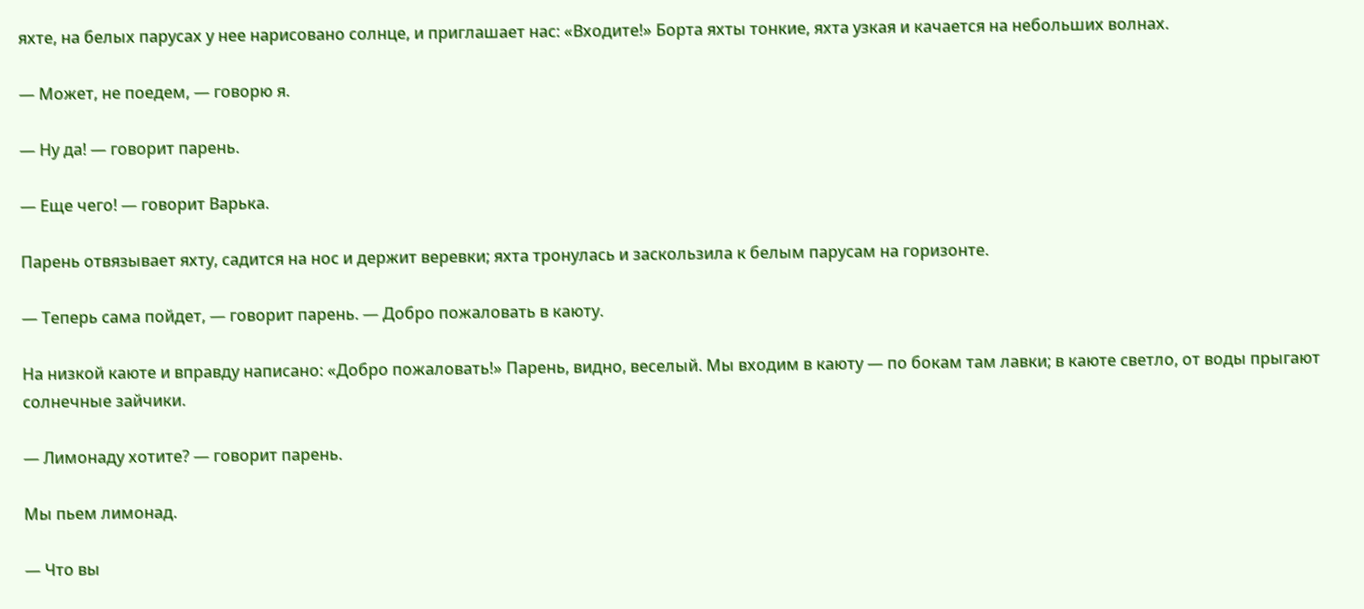яхте, на белых парусах у нее нарисовано солнце, и приглашает нас: «Входите!» Борта яхты тонкие, яхта узкая и качается на небольших волнах.

— Может, не поедем, — говорю я.

— Ну да! — говорит парень.

— Еще чего! — говорит Варька.

Парень отвязывает яхту, садится на нос и держит веревки; яхта тронулась и заскользила к белым парусам на горизонте.

— Теперь сама пойдет, — говорит парень. — Добро пожаловать в каюту.

На низкой каюте и вправду написано: «Добро пожаловать!» Парень, видно, веселый. Мы входим в каюту — по бокам там лавки; в каюте светло, от воды прыгают солнечные зайчики.

— Лимонаду хотите? — говорит парень.

Мы пьем лимонад.

— Что вы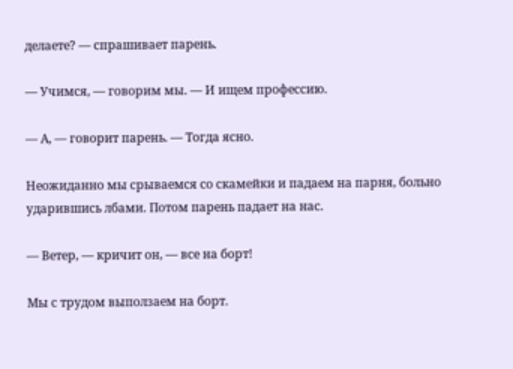делаете? — спрашивает парень.

— Учимся, — говорим мы. — И ищем профессию.

— А, — говорит парень. — Тогда ясно.

Неожиданно мы срываемся со скамейки и падаем на парня, больно ударившись лбами. Потом парень падает на нас.

— Ветер, — кричит он, — все на борт!

Мы с трудом выползаем на борт.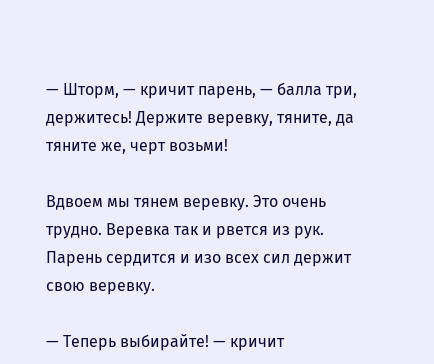— Шторм, — кричит парень, — балла три, держитесь! Держите веревку, тяните, да тяните же, черт возьми!

Вдвоем мы тянем веревку. Это очень трудно. Веревка так и рвется из рук. Парень сердится и изо всех сил держит свою веревку.

— Теперь выбирайте! — кричит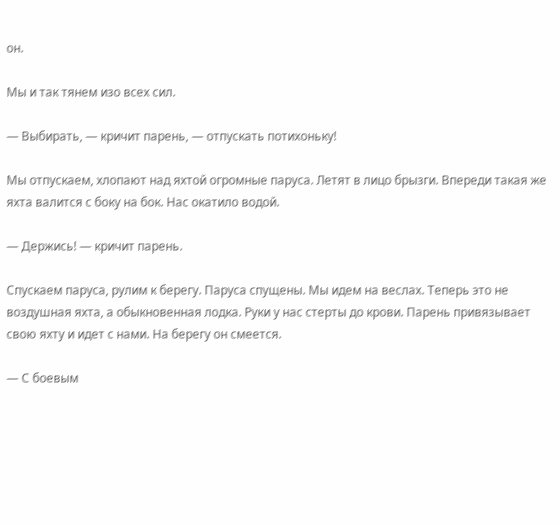он.

Мы и так тянем изо всех сил.

— Выбирать, — кричит парень, — отпускать потихоньку!

Мы отпускаем, хлопают над яхтой огромные паруса. Летят в лицо брызги. Впереди такая же яхта валится с боку на бок. Нас окатило водой.

— Держись! — кричит парень.

Спускаем паруса, рулим к берегу. Паруса спущены. Мы идем на веслах. Теперь это не воздушная яхта, а обыкновенная лодка. Руки у нас стерты до крови. Парень привязывает свою яхту и идет с нами. На берегу он смеется.

— С боевым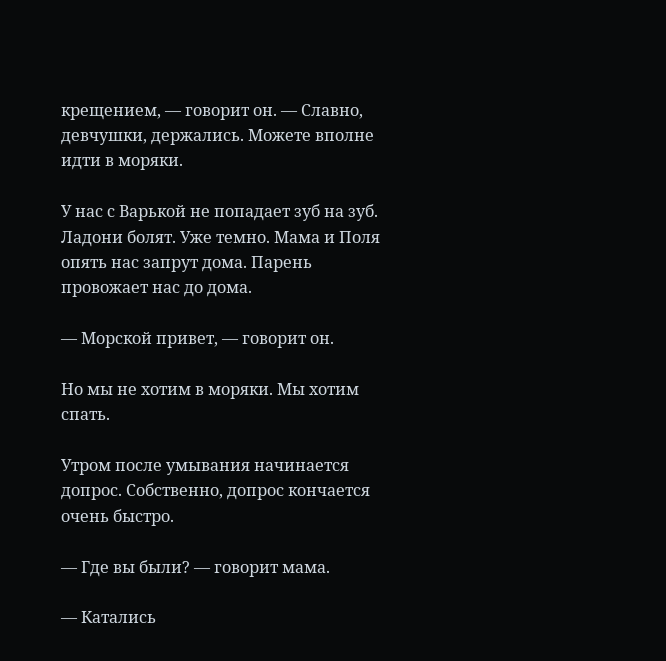крещением, — говорит он. — Славно, девчушки, держались. Можете вполне идти в моряки.

У нас с Варькой не попадает зуб на зуб. Ладони болят. Уже темно. Мама и Поля опять нас запрут дома. Парень провожает нас до дома.

— Морской привет, — говорит он.

Но мы не хотим в моряки. Мы хотим спать.

Утром после умывания начинается допрос. Собственно, допрос кончается очень быстро.

— Где вы были? — говорит мама.

— Катались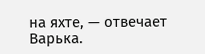на яхте, — отвечает Варька.